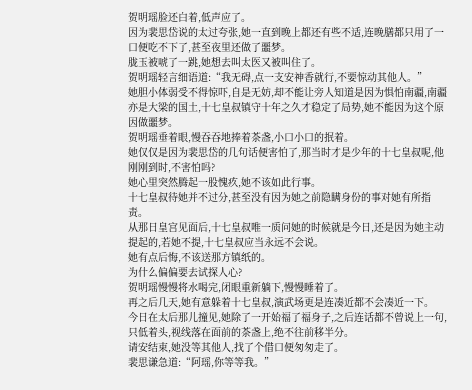贺明瑶脸还白着,低声应了。
因为裴思岱说的太过夸张,她一直到晚上都还有些不适,连晚膳都只用了一口便吃不下了,甚至夜里还做了噩梦。
胧玉被唬了一跳,她想去叫太医又被叫住了。
贺明瑶轻言细语道:“我无碍,点一支安神香就行,不要惊动其他人。”
她胆小体弱受不得惊吓,自是无妨,却不能让旁人知道是因为惧怕南疆,南疆亦是大梁的国土,十七皇叔镇守十年之久才稳定了局势,她不能因为这个原因做噩梦。
贺明瑶垂着眼,慢吞吞地捧着茶盏,小口小口的抿着。
她仅仅是因为裴思岱的几句话便害怕了,那当时才是少年的十七皇叔呢,他刚刚到时,不害怕吗?
她心里突然腾起一股愧疚,她不该如此行事。
十七皇叔待她并不过分,甚至没有因为她之前隐瞒身份的事对她有所指责。
从那日皇宫见面后,十七皇叔唯一质问她的时候就是今日,还是因为她主动提起的,若她不提,十七皇叔应当永远不会说。
她有点后悔,不该送那方镇纸的。
为什么偏偏要去试探人心?
贺明瑶慢慢将水喝完,闭眼重新躺下,慢慢睡着了。
再之后几天,她有意躲着十七皇叔,演武场更是连凑近都不会凑近一下。
今日在太后那儿撞见,她除了一开始福了福身子,之后连话都不曾说上一句,只低着头,视线落在面前的茶盏上,绝不往前移半分。
请安结束,她没等其他人,找了个借口便匆匆走了。
裴思谦急道:“阿瑶,你等等我。”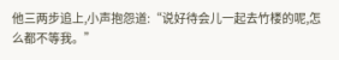他三两步追上,小声抱怨道:“说好待会儿一起去竹楼的呢,怎么都不等我。”